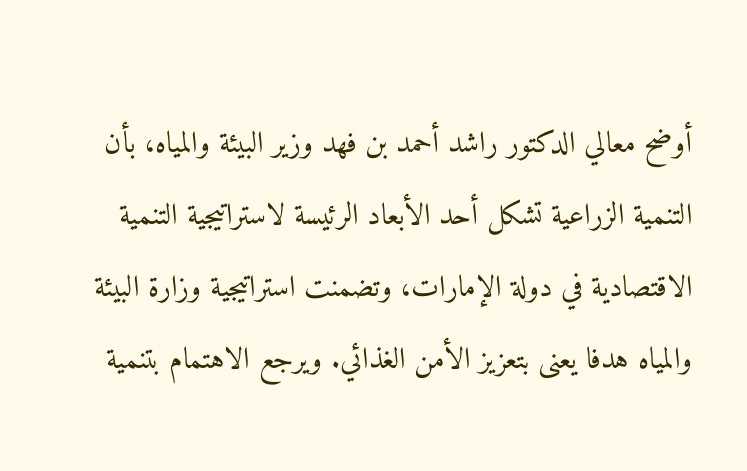أوضح معالي الدكتور راشد أحمد بن فهد وزير البيئة والمياه، بأن التنمية الزراعية تشكل أحد الأبعاد الرئيسة لاستراتيجية التنمية الاقتصادية في دولة الإمارات، وتضمنت استراتيجية وزارة البيئة والمياه هدفا يعنى بتعزيز الأمن الغذائي. ويرجع الاهتمام بتنمية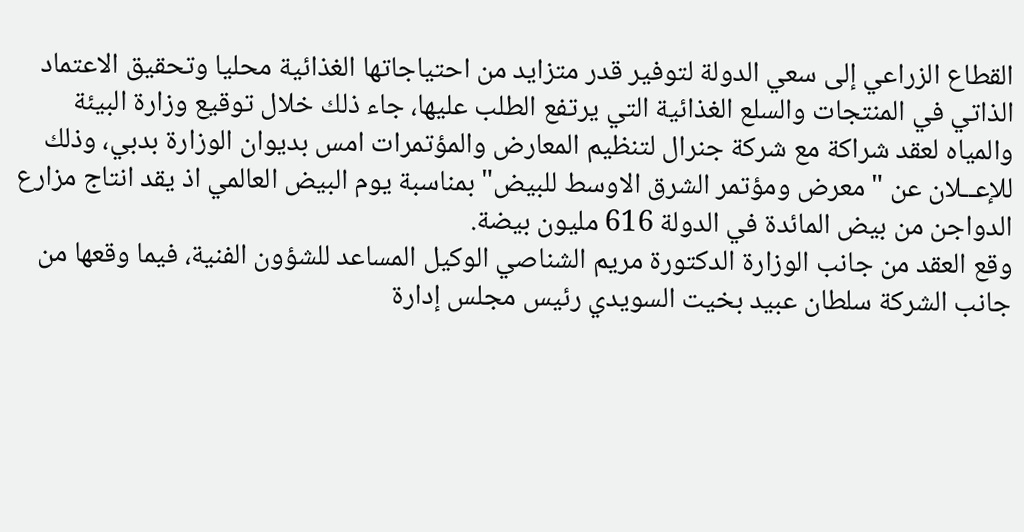القطاع الزراعي إلى سعي الدولة لتوفير قدر متزايد من احتياجاتها الغذائية محليا وتحقيق الاعتماد الذاتي في المنتجات والسلع الغذائية التي يرتفع الطلب عليها، جاء ذلك خلال توقيع وزارة البيئة والمياه لعقد شراكة مع شركة جنرال لتنظيم المعارض والمؤتمرات امس بديوان الوزارة بدبي، وذلك للإعــلان عن "معرض ومؤتمر الشرق الاوسط للبيض" بمناسبة يوم البيض العالمي اذ يقد انتاج مزارع الدواجن من بيض المائدة في الدولة 616 مليون بيضة.
وقع العقد من جانب الوزارة الدكتورة مريم الشناصي الوكيل المساعد للشؤون الفنية، فيما وقعها من جانب الشركة سلطان عبيد بخيت السويدي رئيس مجلس إدارة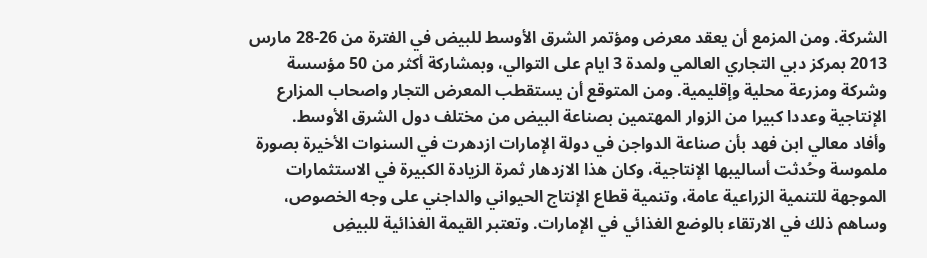الشركة. ومن المزمع أن يعقد معرض ومؤتمر الشرق الأوسط للبيض في الفترة من 26-28 مارس 2013 بمركز دبي التجاري العالمي ولمدة 3 ايام على التوالي، وبمشاركة أكثر من 50 مؤسسة وشركة ومزرعة محلية وإقليمية. ومن المتوقع أن يستقطب المعرض التجار واصحاب المزارع الإنتاجية وعددا كبيرا من الزوار المهتمين بصناعة البيض من مختلف دول الشرق الأوسط.
وأفاد معالي ابن فهد بأن صناعة الدواجن في دولة الإمارات ازدهرت في السنوات الأخيرة بصورة ملموسة وحُدثت أساليبها الإنتاجية، وكان هذا الازدهار ثمرة الزيادة الكبيرة في الاستثمارات الموجهة للتنمية الزراعية عامة، وتنمية قطاع الإنتاج الحيواني والداجني على وجه الخصوص، وساهم ذلك في الارتقاء بالوضع الغذائي في الإمارات. وتعتبر القيمة الغذائية للبيضِ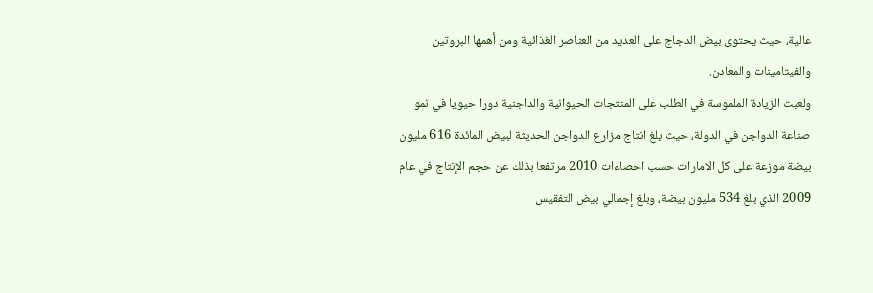عالية، حيث يحتوى بيض الدجاج على العديد من العناصر الغذائية ومن أهمها البروتين والفيتامينات والمعادن.
ولعبت الزيادة الملموسة في الطلب على المنتجات الحيوانية والداجنية دورا حيويا في نمو صناعة الدواجن في الدولة، حيث بلغ انتاج مزارع الدواجن الحديثة لبيض المائدة 616 مليون بيضة موزعة على كل الامارات حسب احصاءات 2010 مرتفعا بذلك عن حجم الإنتاج في عام 2009 الذي بلغ 534 مليون بيضة، وبلغ إجمالي بيض التفقيس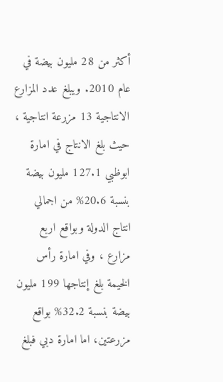أكثر من 28 مليون بيضة في عام 2010. ويبلغ عدد المزارع الانتاجية 13 مزرعة انتاجية ، حيث بلغ الانتاج في امارة ابوظبي 127.1 مليون بيضة بنسبة 20.6% من اجمالي انتاج الدولة وبواقع اربع مزارع ، وفي امارة رأس الخيمة بلغ إنتاجها 199 مليون بيضة بنسبة 32.2% بواقع مزرعتين، اما امارة دبي فبلغ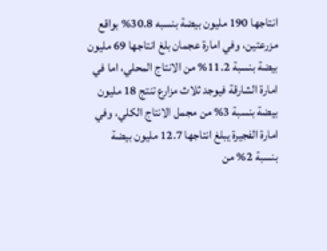انتاجها 190 مليون بيضة بنسبه 30.8% بواقع مزرعتين، وفي امارة عجمان بلغ انتاجها 69 مليون بيضة بنسبة 11.2% من الانتاج المحلي، اما في امارة الشارقة فيوجد ثلاث مزارع تنتج 18 مليون بيضة بنسبة 3% من مجمل الانتاج الكلي، وفي امارة الفجيرة يبلغ انتاجها 12.7 مليون بيضة بنسبة 2% من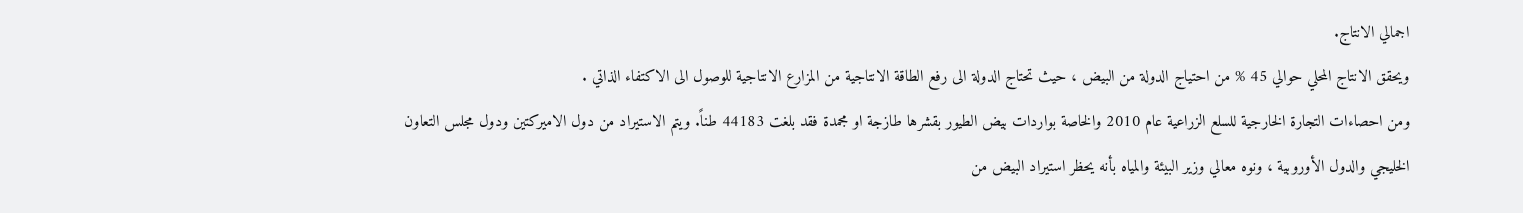اجمالي الانتاج.
ويحقق الانتاج المحلي حوالي 45 % من احتياج الدولة من البيض ، حيث تحتاج الدولة الى رفع الطاقة الانتاجية من المزارع الانتاجية للوصول الى الاكتفاء الذاتي .
ومن احصاءات التجارة الخارجية للسلع الزراعية عام 2010 والخاصة بواردات بيض الطيور بقشرها طازجة او مجمدة فقد بلغت 44183 طناً. ويتم الاستيراد من دول الاميركتين ودول مجلس التعاون الخليجي والدول الأوروبية ، ونوه معالي وزير البيئة والمياه بأنه يحظر استيراد البيض من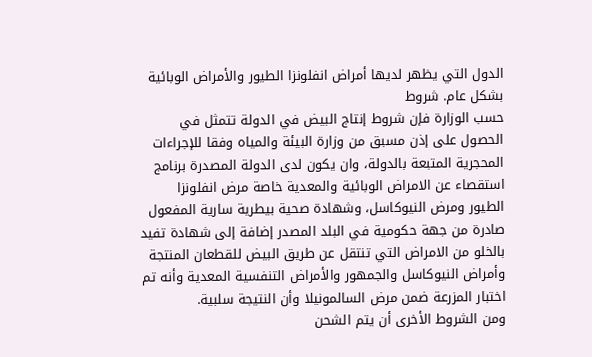الدول التي يظهر لديها أمراض انفلونزا الطيور والأمراض الوبائية بشكل عام. شروط
حسب الوزارة فإن شروط إنتاج البيض في الدولة تتمثل في الحصول على إذن مسبق من وزارة البيئة والمياه وفقا للإجراءات المحجرية المتبعة بالدولة، وان يكون لدى الدولة المصدرة برنامج استقصاء عن الامراض الوبائية والمعدية خاصة مرض انفلونزا الطيور ومرض النيوكاسل، وشهادة صحية بيطرية سارية المفعول صادرة من جهة حكومية في البلد المصدر إضافة إلى شهادة تفيد بالخلو من الامراض التي تنتقل عن طريق البيض للقطعان المنتجة وأمراض النيوكاسل والجمهور والأمراض التنفسية المعدية وأنه تم اختبار المزرعة ضمن مرض السالمونيلا وأن النتيجة سلبية.
ومن الشروط الأخرى أن يتم الشحن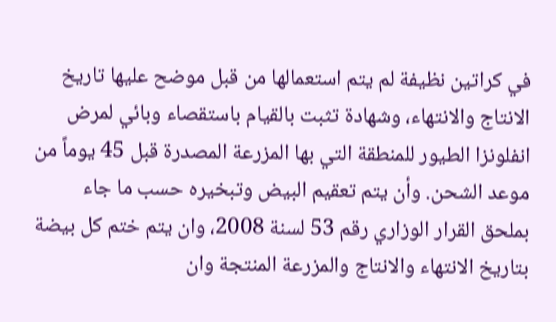في كراتين نظيفة لم يتم استعمالها من قبل موضح عليها تاريخ الانتاج والانتهاء، وشهادة تثبت بالقيام باستقصاء وبائي لمرض انفلونزا الطيور للمنطقة التي بها المزرعة المصدرة قبل 45 يوماً من موعد الشحن. وأن يتم تعقيم البيض وتبخيره حسب ما جاء بملحق القرار الوزاري رقم 53 لسنة 2008، وان يتم ختم كل بيضة بتاريخ الانتهاء والانتاج والمزرعة المنتجة وان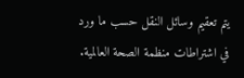يتم تعقيم وسائل النقل حسب ما ورد في اشتراطات منظمة الصحة العالمية.